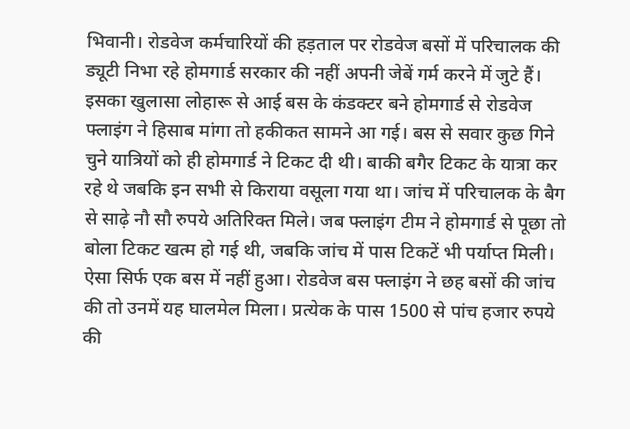भिवानी। रोडवेज कर्मचारियों की हड़ताल पर रोडवेज बसों में परिचालक की ड्यूटी निभा रहे होमगार्ड सरकार की नहीं अपनी जेबें गर्म करने में जुटे हैं। इसका खुलासा लोहारू से आई बस के कंडक्टर बने होमगार्ड से रोडवेज फ्लाइंग ने हिसाब मांगा तो हकीकत सामने आ गई। बस से सवार कुछ गिने चुने यात्रियों को ही होमगार्ड ने टिकट दी थी। बाकी बगैर टिकट के यात्रा कर रहे थे जबकि इन सभी से किराया वसूला गया था। जांच में परिचालक के बैग से साढ़े नौ सौ रुपये अतिरिक्त मिले। जब फ्लाइंग टीम ने होमगार्ड से पूछा तो बोला टिकट खत्म हो गई थी, जबकि जांच में पास टिकटें भी पर्याप्त मिली। ऐसा सिर्फ एक बस में नहीं हुआ। रोडवेज बस फ्लाइंग ने छह बसों की जांच की तो उनमें यह घालमेल मिला। प्रत्येक के पास 1500 से पांच हजार रुपये की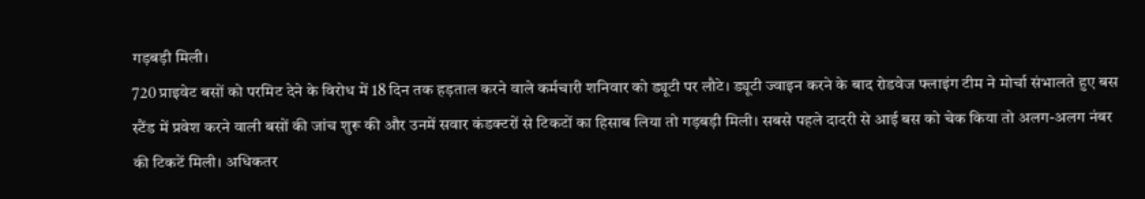गड़बड़ी मिली।
720 प्राइवेट बसों को परमिट देने के विरोध में 18 दिन तक हड़ताल करने वाले कर्मचारी शनिवार को ड्यूटी पर लौटे। ड्यूटी ज्वाइन करने के बाद रोडवेज फ्लाइंग टीम ने मोर्चा संभालते हुए बस स्टैंड में प्रवेश करने वाली बसों की जांच शुरू की और उनमें सवार कंडक्टरों से टिकटों का हिसाब लिया तो गड़बड़ी मिली। सबसे पहले दादरी से आई बस को चेक किया तो अलग-अलग नंबर की टिकटें मिली। अधिकतर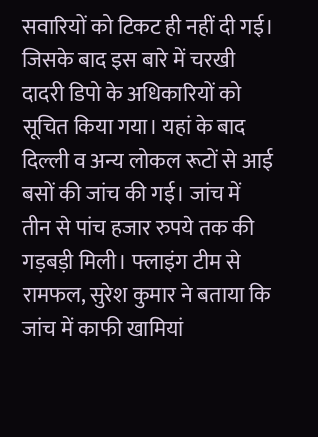सवारियों को टिकट ही नहीं दी गई। जिसके बाद इस बारे में चरखी दादरी डिपो के अधिकारियों को सूचित किया गया। यहां के बाद दिल्ली व अन्य लोकल रूटों से आई बसों की जांच की गई। जांच में तीन से पांच हजार रुपये तक की गड़बड़ी मिली। फ्लाइंग टीम से रामफल, सुरेश कुमार ने बताया कि जांच में काफी खामियां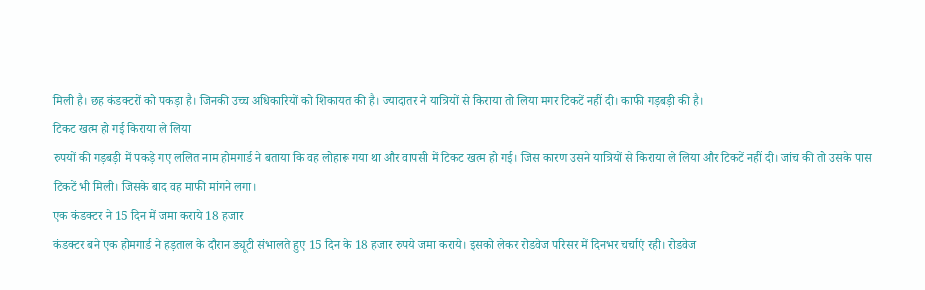मिली है। छह कंडक्टरों को पकड़ा है। जिनकी उच्च अधिकारियों को शिकायत की है। ज्यादातर ने यात्रियों से किराया तो लिया मगर टिकटें नहीं दी। काफी गड़बड़ी की है।
टिकट खत्म हो गई किराया ले लिया
रुपयों की गड़बड़ी में पकड़े गए ललित नाम होमगार्ड ने बताया कि वह लोहारू गया था और वापसी में टिकट खत्म हो गई। जिस कारण उसने यात्रियों से किराया ले लिया और टिकटें नहीं दी। जांच की तो उसके पास टिकटें भी मिली। जिसके बाद वह माफी मांगने लगा।
एक कंडक्टर ने 15 दिन में जमा कराये 18 हजार
कंडक्टर बने एक होमगार्ड ने हड़ताल के दौरान ड्यूटी संभालते हुए 15 दिन के 18 हजार रुपये जमा कराये। इसको लेकर रोडवेज परिसर में दिनभर चर्चाएं रही। रोडवेज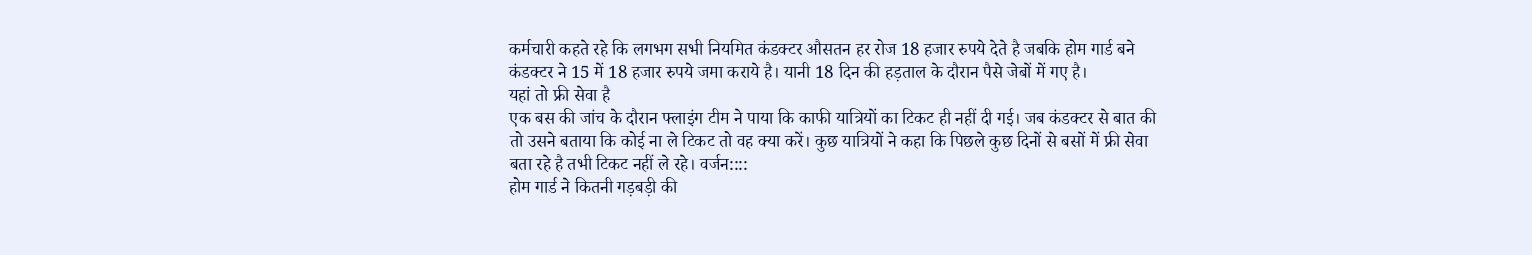कर्मचारी कहते रहे कि लगभग सभी नियमित कंडक्टर औसतन हर रोज 18 हजार रुपये देते है जबकि होम गार्ड बने कंडक्टर ने 15 में 18 हजार रुपये जमा कराये है। यानी 18 दिन की हड़ताल के दौरान पैसे जेबों में गए है।
यहां तो फ्री सेवा है
एक बस की जांच के दौरान फ्लाइंग टीम ने पाया कि काफी यात्रियों का टिकट ही नहीं दी गई। जब कंडक्टर से बात की तो उसने बताया कि कोई ना ले टिकट तो वह क्या करें। कुछ यात्रियों ने कहा कि पिछले कुछ दिनों से बसों में फ्री सेवा बता रहे है तभी टिकट नहीं ले रहे। वर्जन::::
होम गार्ड ने कितनी गड़बड़ी की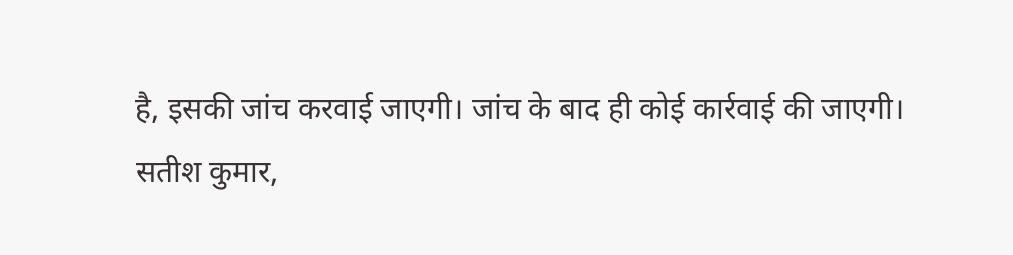है, इसकी जांच करवाई जाएगी। जांच के बाद ही कोई कार्रवाई की जाएगी।
सतीश कुमार,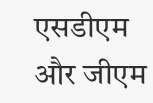एसडीएम और जीएम